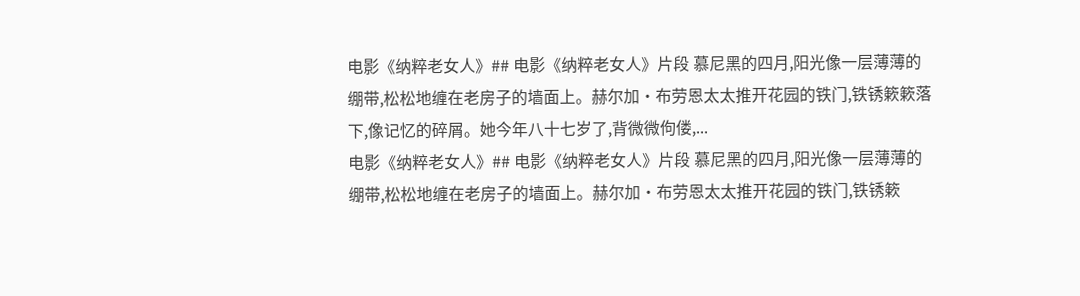电影《纳粹老女人》## 电影《纳粹老女人》片段 慕尼黑的四月,阳光像一层薄薄的绷带,松松地缠在老房子的墙面上。赫尔加·布劳恩太太推开花园的铁门,铁锈簌簌落下,像记忆的碎屑。她今年八十七岁了,背微微佝偻,...
电影《纳粹老女人》## 电影《纳粹老女人》片段 慕尼黑的四月,阳光像一层薄薄的绷带,松松地缠在老房子的墙面上。赫尔加·布劳恩太太推开花园的铁门,铁锈簌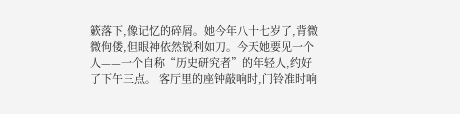簌落下,像记忆的碎屑。她今年八十七岁了,背微微佝偻,但眼神依然锐利如刀。今天她要见一个人——一个自称“历史研究者”的年轻人,约好了下午三点。 客厅里的座钟敲响时,门铃准时响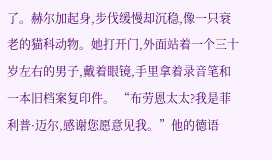了。赫尔加起身,步伐缓慢却沉稳,像一只衰老的猫科动物。她打开门,外面站着一个三十岁左右的男子,戴着眼镜,手里拿着录音笔和一本旧档案复印件。 “布劳恩太太?我是菲利普·迈尔,感谢您愿意见我。”他的德语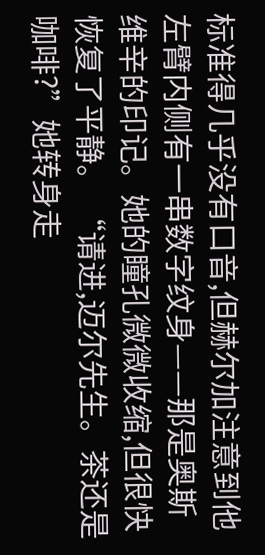标准得几乎没有口音,但赫尔加注意到他左臂内侧有一串数字纹身——那是奥斯维辛的印记。她的瞳孔微微收缩,但很快恢复了平静。 “请进,迈尔先生。茶还是咖啡?”她转身走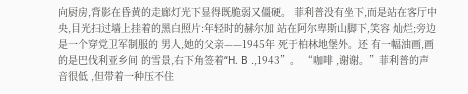向厨房,背影在昏黄的走廊灯光下显得既脆弱又僵硬。 菲利普没有坐下,而是站在客厅中央,目光扫过墙上挂着的黑白照片:年轻时的赫尔加 站在阿尔卑斯山脚下,笑容 灿烂;旁边是一个穿党卫军制服的 男人,她的父亲——1945年 死于柏林地堡外。还 有一幅油画,画的是巴伐利亚乡间 的雪景,右下角签着“H. B .,1943”。 “咖啡 ,谢谢。”菲利普的声音很低 ,但带着一种压不住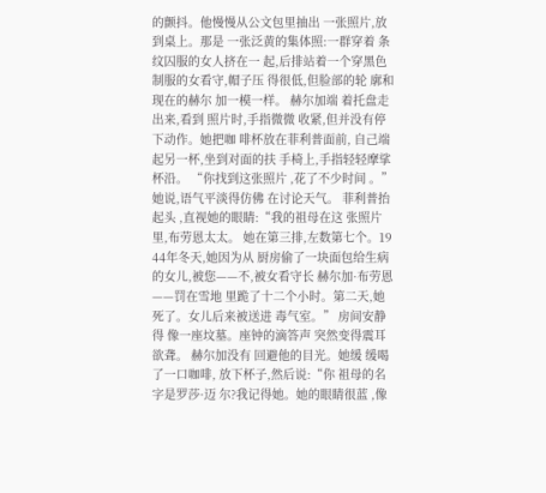的颤抖。他慢慢从公文包里抽出 一张照片,放到桌上。那是 一张泛黄的集体照:一群穿着 条纹囚服的女人挤在一 起,后排站着一个穿黑色 制服的女看守,帽子压 得很低,但脸部的轮 廓和现在的赫尔 加一模一样。 赫尔加端 着托盘走出来,看到 照片时,手指微微 收紧,但并没有停下动作。她把咖 啡杯放在菲利普面前, 自己端起另一杯,坐到对面的扶 手椅上,手指轻轻摩挲杯沿。 “你找到这张照片 ,花了不少时间 。”她说,语气平淡得仿佛 在讨论天气。 菲利普抬起头 ,直视她的眼睛:“我的祖母在这 张照片里,布劳恩太太。 她在第三排,左数第七个。19 44年冬天,她因为从 厨房偷了一块面包给生病 的女儿,被您——不,被女看守长 赫尔加·布劳恩——罚在雪地 里跪了十二个小时。第二天,她 死了。女儿后来被送进 毒气室。” 房间安静得 像一座坟墓。座钟的滴答声 突然变得震耳欲聋。 赫尔加没有 回避他的目光。她缓 缓喝了一口咖啡, 放下杯子,然后说:“你 祖母的名字是罗莎·迈 尔?我记得她。她的眼睛很蓝 ,像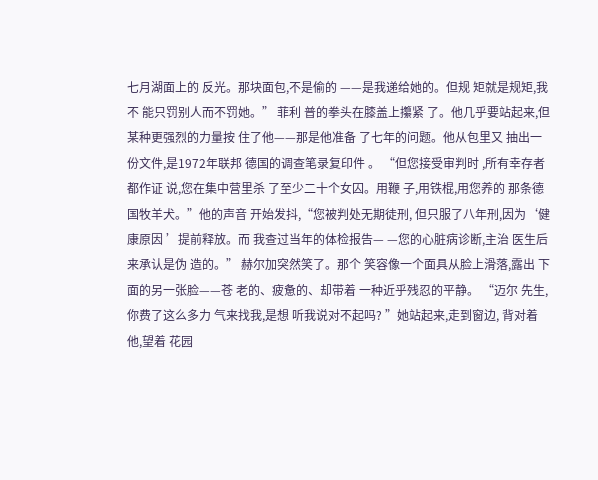七月湖面上的 反光。那块面包,不是偷的 ——是我递给她的。但规 矩就是规矩,我不 能只罚别人而不罚她。” 菲利 普的拳头在膝盖上攥紧 了。他几乎要站起来,但 某种更强烈的力量按 住了他——那是他准备 了七年的问题。他从包里又 抽出一份文件,是1972年联邦 德国的调查笔录复印件 。 “但您接受审判时 ,所有幸存者都作证 说,您在集中营里杀 了至少二十个女囚。用鞭 子,用铁棍,用您养的 那条德国牧羊犬。”他的声音 开始发抖,“您被判处无期徒刑, 但只服了八年刑,因为‘健康原因 ’提前释放。而 我查过当年的体检报告— —您的心脏病诊断,主治 医生后来承认是伪 造的。” 赫尔加突然笑了。那个 笑容像一个面具从脸上滑落,露出 下面的另一张脸——苍 老的、疲惫的、却带着 一种近乎残忍的平静。 “迈尔 先生,你费了这么多力 气来找我,是想 听我说对不起吗? ”她站起来,走到窗边, 背对着他,望着 花园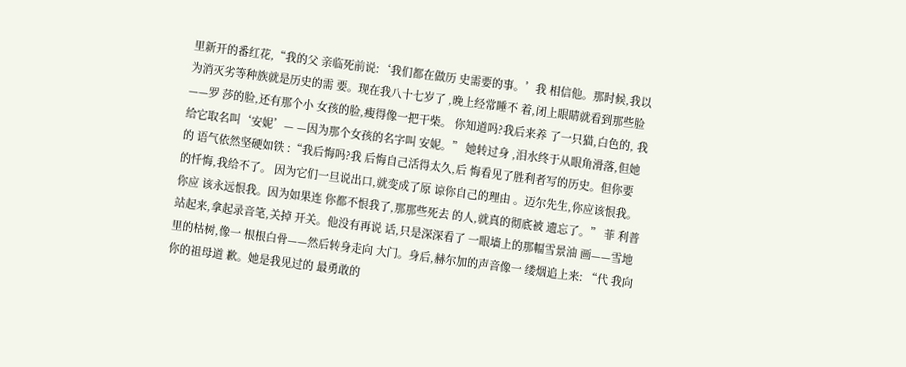里新开的番红花,“我的父 亲临死前说:‘我们都在做历 史需要的事。’我 相信他。那时候,我以 为消灭劣等种族就是历史的需 要。现在我八十七岁了 ,晚上经常睡不 着,闭上眼睛就看到那些脸——罗 莎的脸,还有那个小 女孩的脸,瘦得像一把干柴。 你知道吗?我后来养 了一只猫,白色的, 我给它取名叫‘安妮’— —因为那个女孩的名字叫 安妮。” 她转过身 ,泪水终于从眼角滑落,但她的 语气依然坚硬如铁 :“我后悔吗?我 后悔自己活得太久,后 悔看见了胜利者写的历史。但你要 的忏悔,我给不了。 因为它们一旦说出口,就变成了原 谅你自己的理由 。迈尔先生,你应该恨我。你应 该永远恨我。因为如果连 你都不恨我了,那那些死去 的人,就真的彻底被 遗忘了。” 菲 利普站起来,拿起录音笔,关掉 开关。他没有再说 话,只是深深看了 一眼墙上的那幅雪景油 画——雪地里的枯树,像一 根根白骨——然后转身走向 大门。身后,赫尔加的声音像一 缕烟追上来: “代 我向你的祖母道 歉。她是我见过的 最勇敢的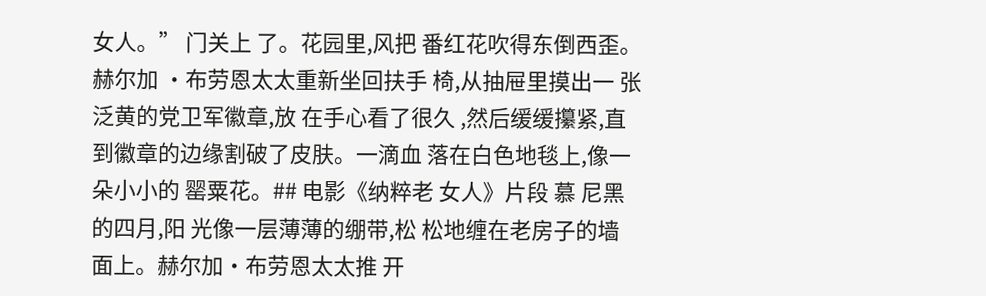女人。” 门关上 了。花园里,风把 番红花吹得东倒西歪。赫尔加 ·布劳恩太太重新坐回扶手 椅,从抽屉里摸出一 张泛黄的党卫军徽章,放 在手心看了很久 ,然后缓缓攥紧,直 到徽章的边缘割破了皮肤。一滴血 落在白色地毯上,像一朵小小的 罂粟花。## 电影《纳粹老 女人》片段 慕 尼黑的四月,阳 光像一层薄薄的绷带,松 松地缠在老房子的墙 面上。赫尔加·布劳恩太太推 开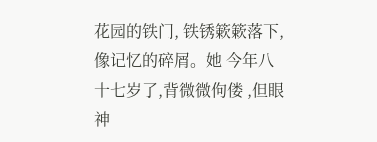花园的铁门, 铁锈簌簌落下,像记忆的碎屑。她 今年八十七岁了,背微微佝偻 ,但眼神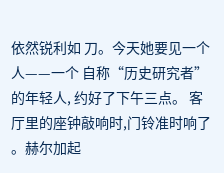依然锐利如 刀。今天她要见一个人——一个 自称“历史研究者”的年轻人, 约好了下午三点。 客 厅里的座钟敲响时,门铃准时响了 。赫尔加起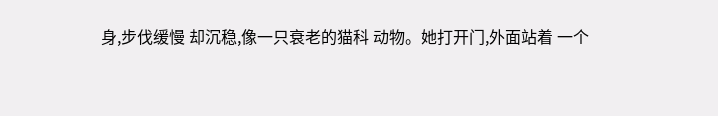身,步伐缓慢 却沉稳,像一只衰老的猫科 动物。她打开门,外面站着 一个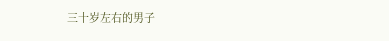三十岁左右的男子